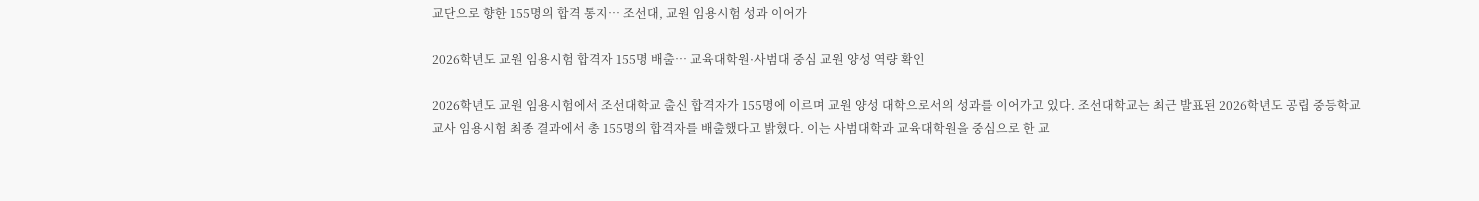교단으로 향한 155명의 합격 통지… 조선대, 교원 임용시험 성과 이어가

2026학년도 교원 임용시험 합격자 155명 배출… 교육대학원·사범대 중심 교원 양성 역량 확인

2026학년도 교원 임용시험에서 조선대학교 출신 합격자가 155명에 이르며 교원 양성 대학으로서의 성과를 이어가고 있다. 조선대학교는 최근 발표된 2026학년도 공립 중등학교 교사 임용시험 최종 결과에서 총 155명의 합격자를 배출했다고 밝혔다. 이는 사범대학과 교육대학원을 중심으로 한 교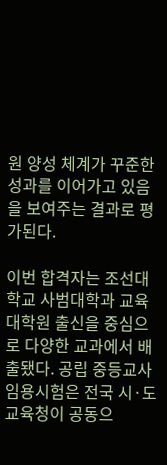원 양성 체계가 꾸준한 성과를 이어가고 있음을 보여주는 결과로 평가된다.

이번 합격자는 조선대학교 사범대학과 교육대학원 출신을 중심으로 다양한 교과에서 배출됐다. 공립 중등교사 임용시험은 전국 시·도 교육청이 공동으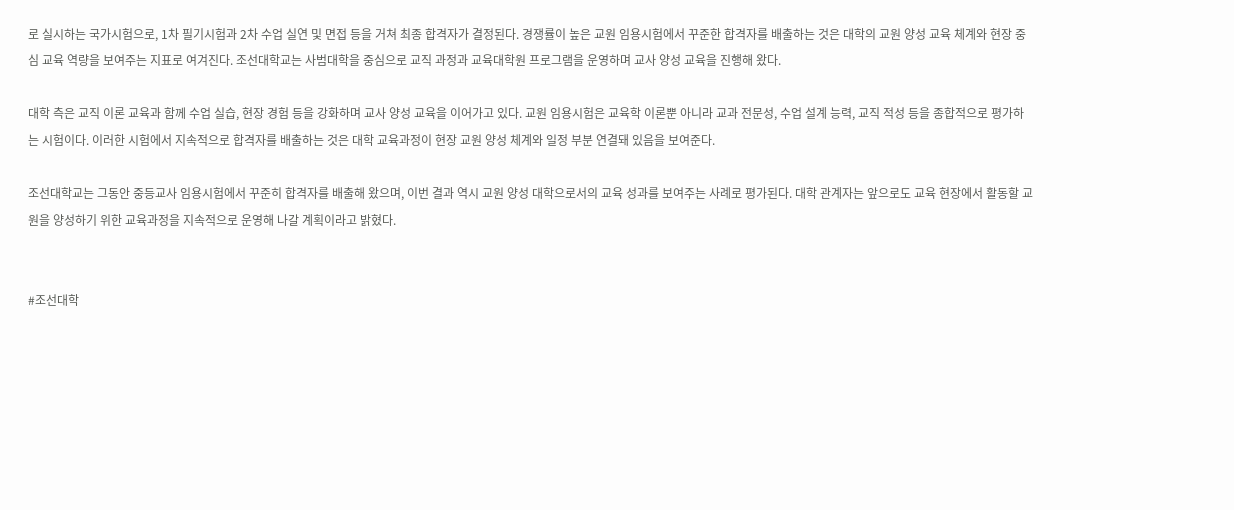로 실시하는 국가시험으로, 1차 필기시험과 2차 수업 실연 및 면접 등을 거쳐 최종 합격자가 결정된다. 경쟁률이 높은 교원 임용시험에서 꾸준한 합격자를 배출하는 것은 대학의 교원 양성 교육 체계와 현장 중심 교육 역량을 보여주는 지표로 여겨진다. 조선대학교는 사범대학을 중심으로 교직 과정과 교육대학원 프로그램을 운영하며 교사 양성 교육을 진행해 왔다.

대학 측은 교직 이론 교육과 함께 수업 실습, 현장 경험 등을 강화하며 교사 양성 교육을 이어가고 있다. 교원 임용시험은 교육학 이론뿐 아니라 교과 전문성, 수업 설계 능력, 교직 적성 등을 종합적으로 평가하는 시험이다. 이러한 시험에서 지속적으로 합격자를 배출하는 것은 대학 교육과정이 현장 교원 양성 체계와 일정 부분 연결돼 있음을 보여준다.

조선대학교는 그동안 중등교사 임용시험에서 꾸준히 합격자를 배출해 왔으며, 이번 결과 역시 교원 양성 대학으로서의 교육 성과를 보여주는 사례로 평가된다. 대학 관계자는 앞으로도 교육 현장에서 활동할 교원을 양성하기 위한 교육과정을 지속적으로 운영해 나갈 계획이라고 밝혔다.


#조선대학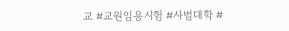교 #교원임용시험 #사범대학 #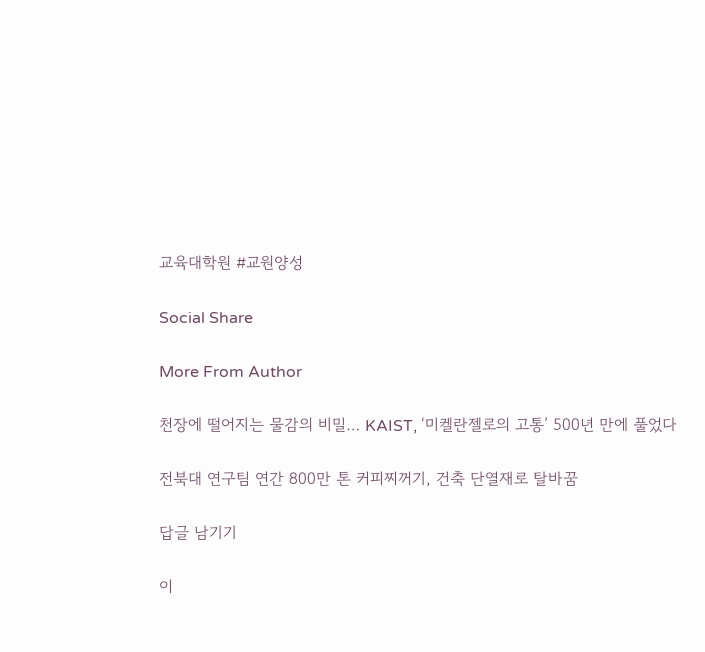교육대학원 #교원양성

Social Share

More From Author

천장에 떨어지는 물감의 비밀… KAIST, ‘미켈란젤로의 고통’ 500년 만에 풀었다

전북대 연구팀 연간 800만 톤 커피찌꺼기, 건축 단열재로 탈바꿈

답글 남기기

이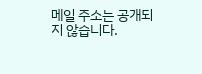메일 주소는 공개되지 않습니다.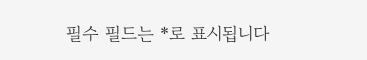필수 필드는 *로 표시됩니다